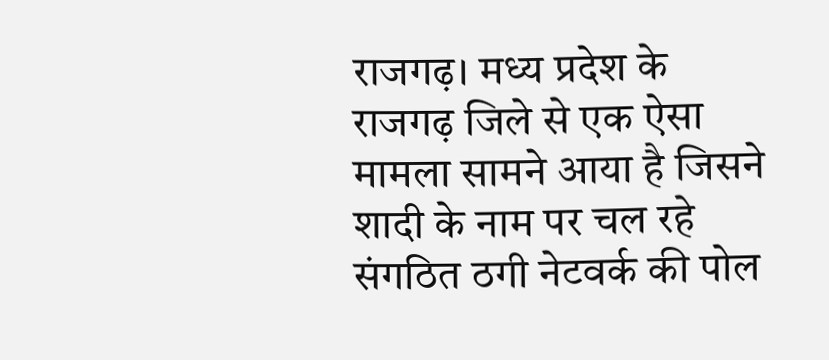राजगढ़। मध्य प्रदेश के राजगढ़ जिले से एक ऐसा मामला सामने आया है जिसने शादी के नाम पर चल रहे संगठित ठगी नेटवर्क की पोल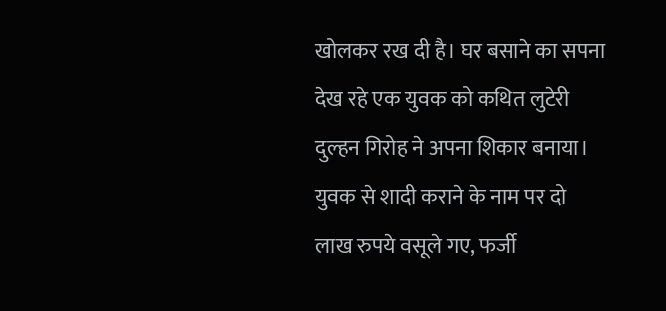खोलकर रख दी है। घर बसाने का सपना देख रहे एक युवक को कथित लुटेरी दुल्हन गिरोह ने अपना शिकार बनाया। युवक से शादी कराने के नाम पर दो लाख रुपये वसूले गए, फर्जी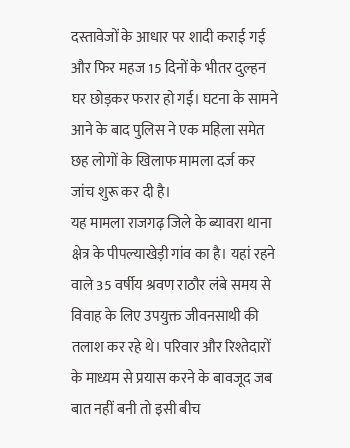दस्तावेजों के आधार पर शादी कराई गई और फिर महज 15 दिनों के भीतर दुल्हन घर छोड़कर फरार हो गई। घटना के सामने आने के बाद पुलिस ने एक महिला समेत छह लोगों के खिलाफ मामला दर्ज कर जांच शुरू कर दी है।
यह मामला राजगढ़ जिले के ब्यावरा थाना क्षेत्र के पीपल्याखेड़ी गांव का है। यहां रहने वाले 35 वर्षीय श्रवण राठौर लंबे समय से विवाह के लिए उपयुक्त जीवनसाथी की तलाश कर रहे थे। परिवार और रिश्तेदारों के माध्यम से प्रयास करने के बावजूद जब बात नहीं बनी तो इसी बीच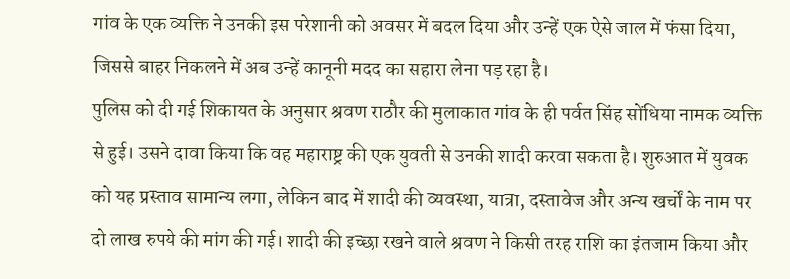गांव के एक व्यक्ति ने उनकी इस परेशानी को अवसर में बदल दिया और उन्हें एक ऐसे जाल में फंसा दिया, जिससे बाहर निकलने में अब उन्हें कानूनी मदद का सहारा लेना पड़ रहा है।
पुलिस को दी गई शिकायत के अनुसार श्रवण राठौर की मुलाकात गांव के ही पर्वत सिंह सोंधिया नामक व्यक्ति से हुई। उसने दावा किया कि वह महाराष्ट्र की एक युवती से उनकी शादी करवा सकता है। शुरुआत में युवक को यह प्रस्ताव सामान्य लगा, लेकिन बाद में शादी की व्यवस्था, यात्रा, दस्तावेज और अन्य खर्चों के नाम पर दो लाख रुपये की मांग की गई। शादी की इच्छा रखने वाले श्रवण ने किसी तरह राशि का इंतजाम किया और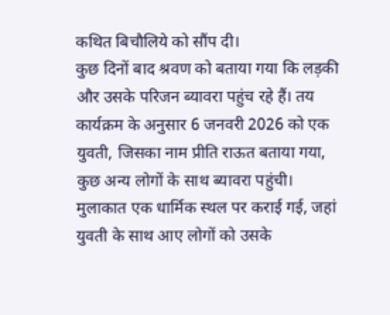कथित बिचौलिये को सौंप दी।
कुछ दिनों बाद श्रवण को बताया गया कि लड़की और उसके परिजन ब्यावरा पहुंच रहे हैं। तय कार्यक्रम के अनुसार 6 जनवरी 2026 को एक युवती, जिसका नाम प्रीति राऊत बताया गया, कुछ अन्य लोगों के साथ ब्यावरा पहुंची। मुलाकात एक धार्मिक स्थल पर कराई गई, जहां युवती के साथ आए लोगों को उसके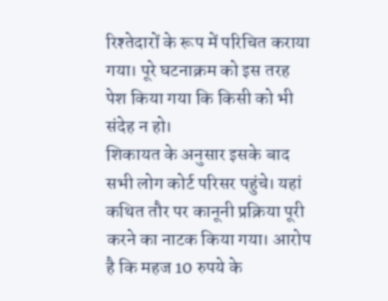रिश्तेदारों के रूप में परिचित कराया गया। पूरे घटनाक्रम को इस तरह पेश किया गया कि किसी को भी संदेह न हो।
शिकायत के अनुसार इसके बाद सभी लोग कोर्ट परिसर पहुंचे। यहां कथित तौर पर कानूनी प्रक्रिया पूरी करने का नाटक किया गया। आरोप है कि महज 10 रुपये के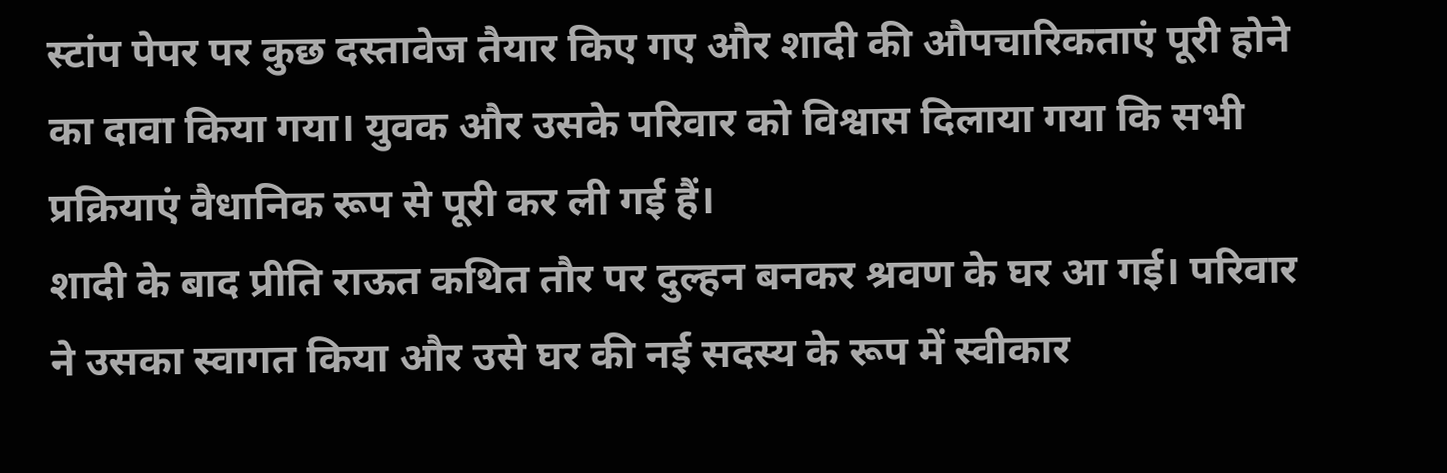स्टांप पेपर पर कुछ दस्तावेज तैयार किए गए और शादी की औपचारिकताएं पूरी होने का दावा किया गया। युवक और उसके परिवार को विश्वास दिलाया गया कि सभी प्रक्रियाएं वैधानिक रूप से पूरी कर ली गई हैं।
शादी के बाद प्रीति राऊत कथित तौर पर दुल्हन बनकर श्रवण के घर आ गई। परिवार ने उसका स्वागत किया और उसे घर की नई सदस्य के रूप में स्वीकार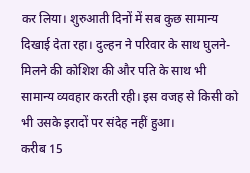कर लिया। शुरुआती दिनों में सब कुछ सामान्य दिखाई देता रहा। दुल्हन ने परिवार के साथ घुलने-मिलने की कोशिश की और पति के साथ भी सामान्य व्यवहार करती रही। इस वजह से किसी को भी उसके इरादों पर संदेह नहीं हुआ।
करीब 15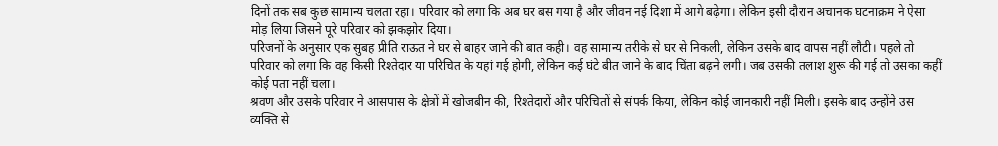दिनों तक सब कुछ सामान्य चलता रहा। परिवार को लगा कि अब घर बस गया है और जीवन नई दिशा में आगे बढ़ेगा। लेकिन इसी दौरान अचानक घटनाक्रम ने ऐसा मोड़ लिया जिसने पूरे परिवार को झकझोर दिया।
परिजनों के अनुसार एक सुबह प्रीति राऊत ने घर से बाहर जाने की बात कही। वह सामान्य तरीके से घर से निकली, लेकिन उसके बाद वापस नहीं लौटी। पहले तो परिवार को लगा कि वह किसी रिश्तेदार या परिचित के यहां गई होगी, लेकिन कई घंटे बीत जाने के बाद चिंता बढ़ने लगी। जब उसकी तलाश शुरू की गई तो उसका कहीं कोई पता नहीं चला।
श्रवण और उसके परिवार ने आसपास के क्षेत्रों में खोजबीन की, रिश्तेदारों और परिचितों से संपर्क किया, लेकिन कोई जानकारी नहीं मिली। इसके बाद उन्होंने उस व्यक्ति से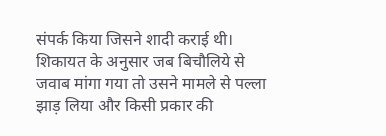संपर्क किया जिसने शादी कराई थी। शिकायत के अनुसार जब बिचौलिये से जवाब मांगा गया तो उसने मामले से पल्ला झाड़ लिया और किसी प्रकार की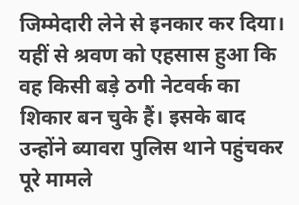जिम्मेदारी लेने से इनकार कर दिया।
यहीं से श्रवण को एहसास हुआ कि वह किसी बड़े ठगी नेटवर्क का शिकार बन चुके हैं। इसके बाद उन्होंने ब्यावरा पुलिस थाने पहुंचकर पूरे मामले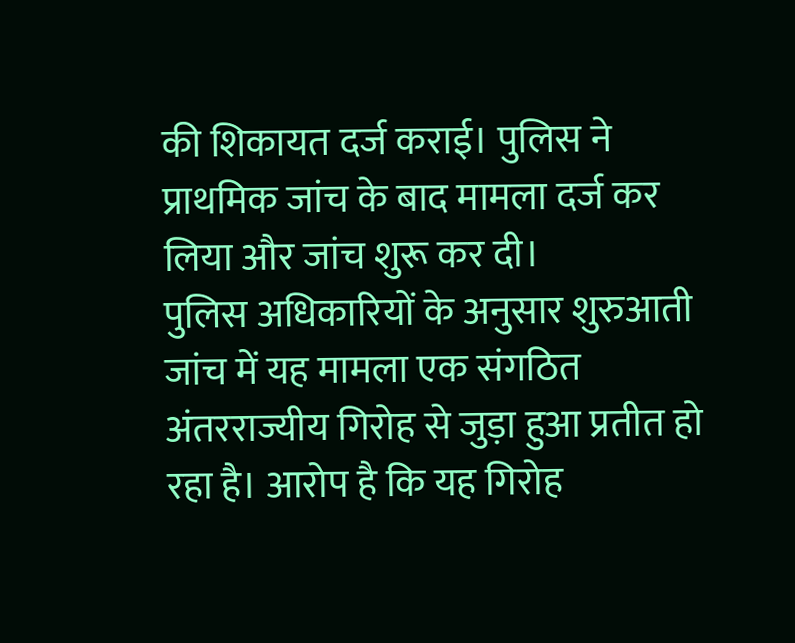की शिकायत दर्ज कराई। पुलिस ने प्राथमिक जांच के बाद मामला दर्ज कर लिया और जांच शुरू कर दी।
पुलिस अधिकारियों के अनुसार शुरुआती जांच में यह मामला एक संगठित अंतरराज्यीय गिरोह से जुड़ा हुआ प्रतीत हो रहा है। आरोप है कि यह गिरोह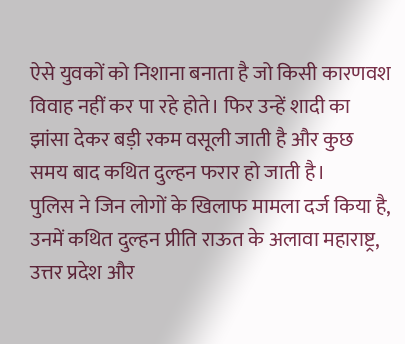ऐसे युवकों को निशाना बनाता है जो किसी कारणवश विवाह नहीं कर पा रहे होते। फिर उन्हें शादी का झांसा देकर बड़ी रकम वसूली जाती है और कुछ समय बाद कथित दुल्हन फरार हो जाती है।
पुलिस ने जिन लोगों के खिलाफ मामला दर्ज किया है, उनमें कथित दुल्हन प्रीति राऊत के अलावा महाराष्ट्र, उत्तर प्रदेश और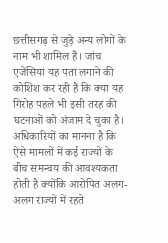छत्तीसगढ़ से जुड़े अन्य लोगों के नाम भी शामिल हैं। जांच एजेंसियां यह पता लगाने की कोशिश कर रही हैं कि क्या यह गिरोह पहले भी इसी तरह की घटनाओं को अंजाम दे चुका है।
अधिकारियों का मानना है कि ऐसे मामलों में कई राज्यों के बीच समन्वय की आवश्यकता होती है क्योंकि आरोपित अलग-अलग राज्यों में रहते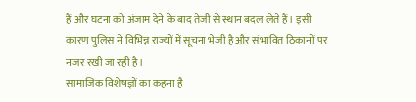हैं और घटना को अंजाम देने के बाद तेजी से स्थान बदल लेते हैं। इसी कारण पुलिस ने विभिन्न राज्यों में सूचना भेजी है और संभावित ठिकानों पर नजर रखी जा रही है।
सामाजिक विशेषज्ञों का कहना है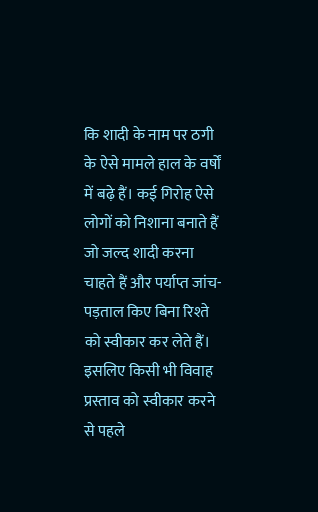कि शादी के नाम पर ठगी के ऐसे मामले हाल के वर्षों में बढ़े हैं। कई गिरोह ऐसे लोगों को निशाना बनाते हैं जो जल्द शादी करना चाहते हैं और पर्याप्त जांच-पड़ताल किए बिना रिश्ते को स्वीकार कर लेते हैं। इसलिए किसी भी विवाह प्रस्ताव को स्वीकार करने से पहले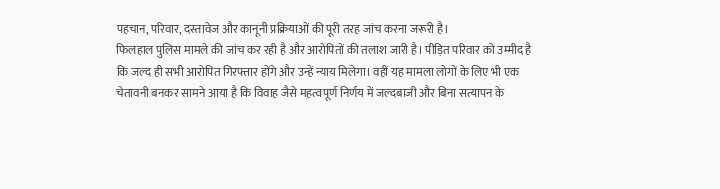पहचान, परिवार, दस्तावेज और कानूनी प्रक्रियाओं की पूरी तरह जांच करना जरूरी है।
फिलहाल पुलिस मामले की जांच कर रही है और आरोपितों की तलाश जारी है। पीड़ित परिवार को उम्मीद है कि जल्द ही सभी आरोपित गिरफ्तार होंगे और उन्हें न्याय मिलेगा। वहीं यह मामला लोगों के लिए भी एक चेतावनी बनकर सामने आया है कि विवाह जैसे महत्वपूर्ण निर्णय में जल्दबाजी और बिना सत्यापन के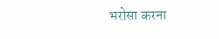भरोसा करना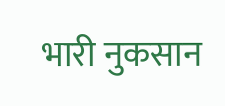भारी नुकसान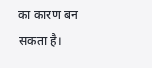का कारण बन सकता है।